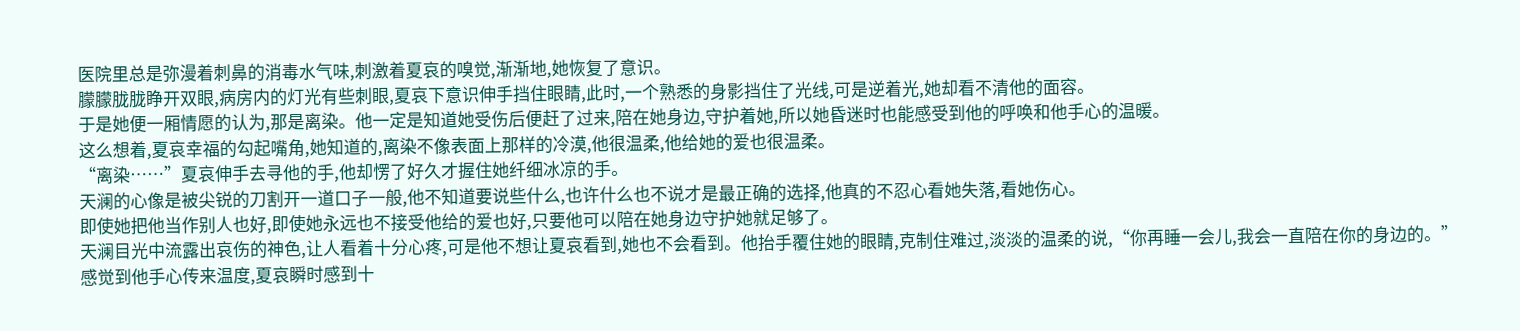医院里总是弥漫着刺鼻的消毒水气味,刺激着夏哀的嗅觉,渐渐地,她恢复了意识。
朦朦胧胧睁开双眼,病房内的灯光有些刺眼,夏哀下意识伸手挡住眼睛,此时,一个熟悉的身影挡住了光线,可是逆着光,她却看不清他的面容。
于是她便一厢情愿的认为,那是离染。他一定是知道她受伤后便赶了过来,陪在她身边,守护着她,所以她昏迷时也能感受到他的呼唤和他手心的温暖。
这么想着,夏哀幸福的勾起嘴角,她知道的,离染不像表面上那样的冷漠,他很温柔,他给她的爱也很温柔。
“离染……”夏哀伸手去寻他的手,他却愣了好久才握住她纤细冰凉的手。
天澜的心像是被尖锐的刀割开一道口子一般,他不知道要说些什么,也许什么也不说才是最正确的选择,他真的不忍心看她失落,看她伤心。
即使她把他当作别人也好,即使她永远也不接受他给的爱也好,只要他可以陪在她身边守护她就足够了。
天澜目光中流露出哀伤的神色,让人看着十分心疼,可是他不想让夏哀看到,她也不会看到。他抬手覆住她的眼睛,克制住难过,淡淡的温柔的说,“你再睡一会儿,我会一直陪在你的身边的。”
感觉到他手心传来温度,夏哀瞬时感到十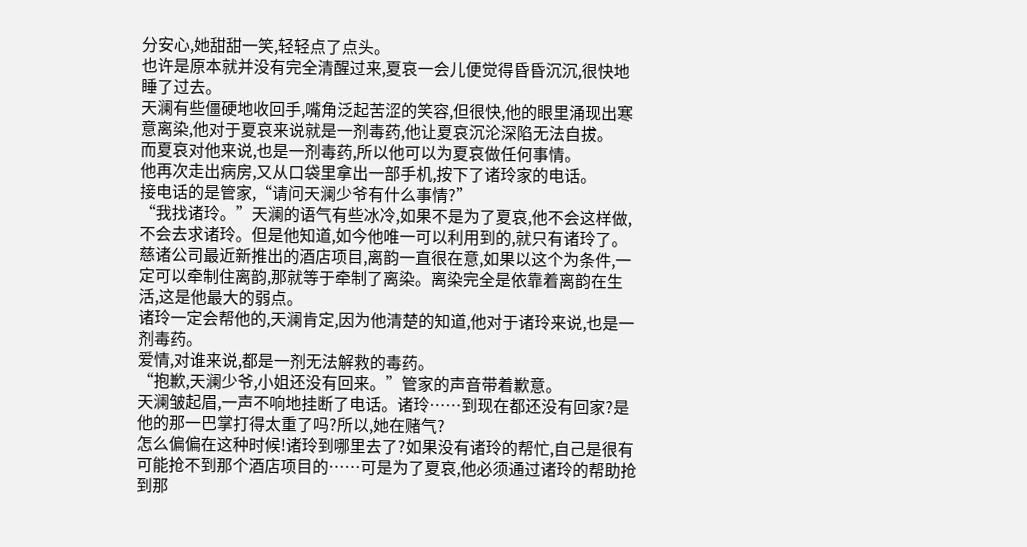分安心,她甜甜一笑,轻轻点了点头。
也许是原本就并没有完全清醒过来,夏哀一会儿便觉得昏昏沉沉,很快地睡了过去。
天澜有些僵硬地收回手,嘴角泛起苦涩的笑容,但很快,他的眼里涌现出寒意离染,他对于夏哀来说就是一剂毒药,他让夏哀沉沦深陷无法自拔。
而夏哀对他来说,也是一剂毒药,所以他可以为夏哀做任何事情。
他再次走出病房,又从口袋里拿出一部手机,按下了诸玲家的电话。
接电话的是管家,“请问天澜少爷有什么事情?”
“我找诸玲。”天澜的语气有些冰冷,如果不是为了夏哀,他不会这样做,不会去求诸玲。但是他知道,如今他唯一可以利用到的,就只有诸玲了。
慈诸公司最近新推出的酒店项目,离韵一直很在意,如果以这个为条件,一定可以牵制住离韵,那就等于牵制了离染。离染完全是依靠着离韵在生活,这是他最大的弱点。
诸玲一定会帮他的,天澜肯定,因为他清楚的知道,他对于诸玲来说,也是一剂毒药。
爱情,对谁来说,都是一剂无法解救的毒药。
“抱歉,天澜少爷,小姐还没有回来。”管家的声音带着歉意。
天澜皱起眉,一声不响地挂断了电话。诸玲……到现在都还没有回家?是他的那一巴掌打得太重了吗?所以,她在赌气?
怎么偏偏在这种时候!诸玲到哪里去了?如果没有诸玲的帮忙,自己是很有可能抢不到那个酒店项目的……可是为了夏哀,他必须通过诸玲的帮助抢到那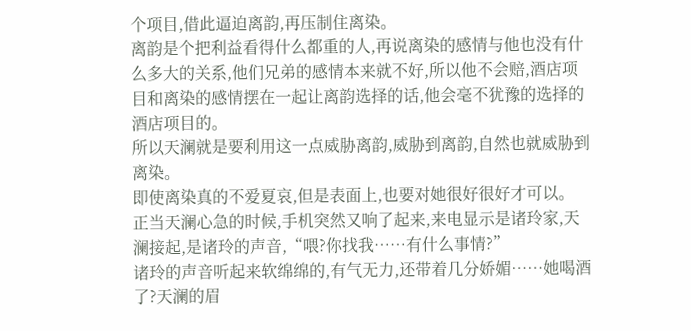个项目,借此逼迫离韵,再压制住离染。
离韵是个把利益看得什么都重的人,再说离染的感情与他也没有什么多大的关系,他们兄弟的感情本来就不好,所以他不会赔,酒店项目和离染的感情摆在一起让离韵选择的话,他会毫不犹豫的选择的酒店项目的。
所以天澜就是要利用这一点威胁离韵,威胁到离韵,自然也就威胁到离染。
即使离染真的不爱夏哀,但是表面上,也要对她很好很好才可以。
正当天澜心急的时候,手机突然又响了起来,来电显示是诸玲家,天澜接起,是诸玲的声音,“喂?你找我……有什么事情?”
诸玲的声音听起来软绵绵的,有气无力,还带着几分娇媚……她喝酒了?天澜的眉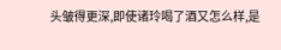头皱得更深,即使诸玲喝了酒又怎么样,是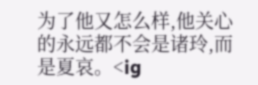为了他又怎么样,他关心的永远都不会是诸玲,而是夏哀。<ig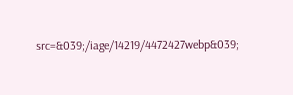src=&039;/iage/14219/4472427webp&039;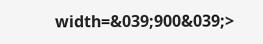width=&039;900&039;>